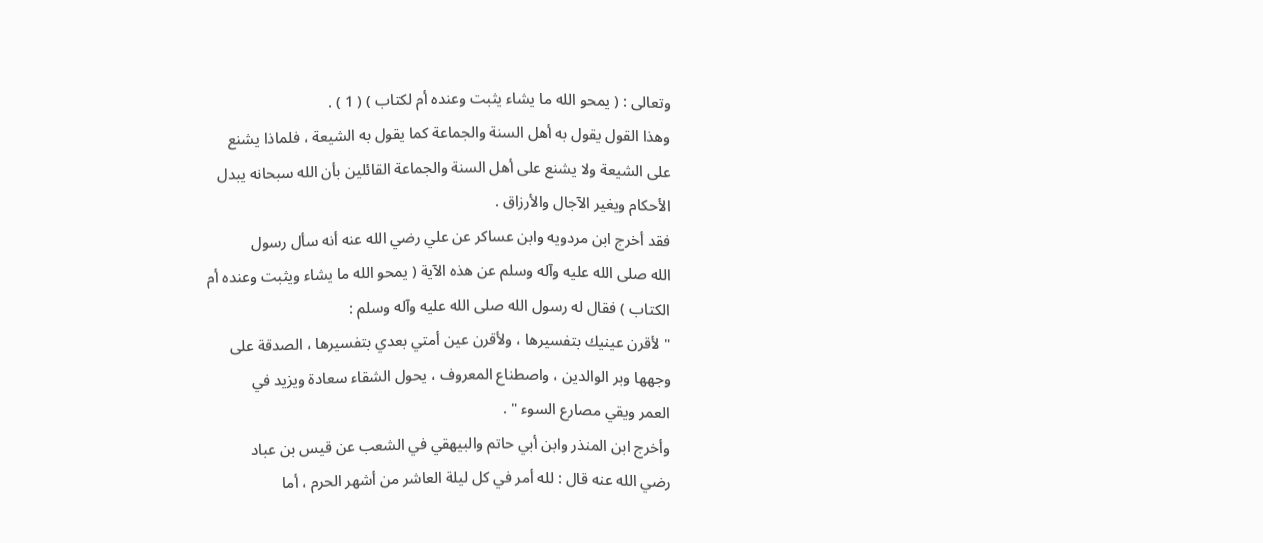وتعالى : ( يمحو الله ما يشاء يثبت وعنده أم لكتاب ) ( 1 ) .
وهذا القول يقول به أهل السنة والجماعة كما يقول به الشيعة ، فلماذا يشنع
على الشيعة ولا يشنع على أهل السنة والجماعة القائلين بأن الله سبحانه يبدل
الأحكام ويغير الآجال والأرزاق .
فقد أخرج ابن مردويه وابن عساكر عن علي رضي الله عنه أنه سأل رسول
الله صلى الله عليه وآله وسلم عن هذه الآية ( يمحو الله ما يشاء ويثبت وعنده أم
الكتاب ) فقال له رسول الله صلى الله عليه وآله وسلم :
" لأقرن عينيك بتفسيرها ، ولأقرن عين أمتي بعدي بتفسيرها ، الصدقة على
وجهها وبر الوالدين ، واصطناع المعروف ، يحول الشقاء سعادة ويزيد في
العمر ويقي مصارع السوء " .
وأخرج ابن المنذر وابن أبي حاتم والبيهقي في الشعب عن قيس بن عباد
رضي الله عنه قال : لله أمر في كل ليلة العاشر من أشهر الحرم ، أما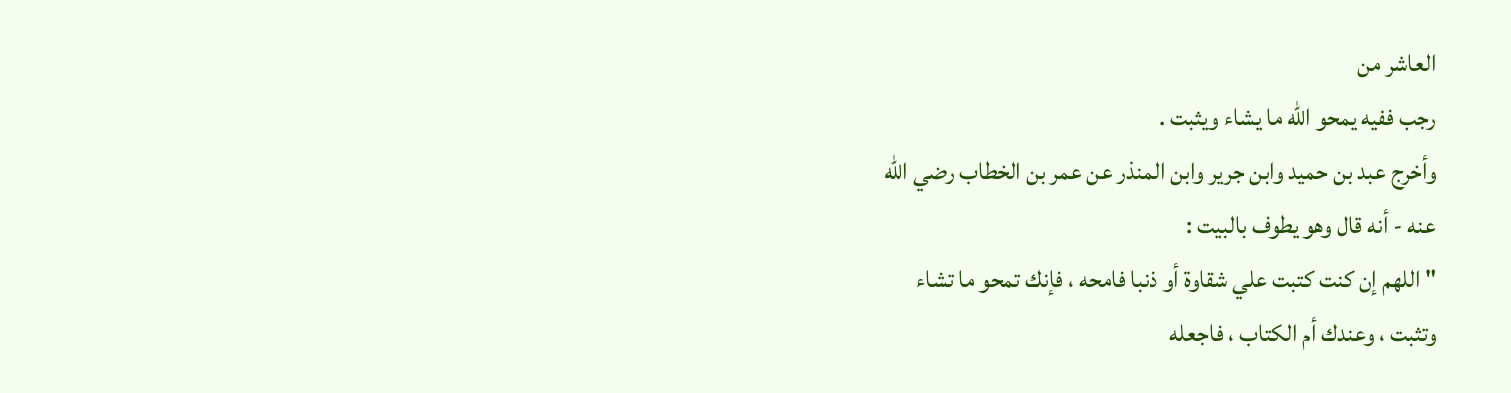العاشر من
رجب ففيه يمحو الله ما يشاء ويثبت .
وأخرج عبد بن حميد وابن جرير وابن المنذر عن عمر بن الخطاب رضي الله
عنه - أنه قال وهو يطوف بالبيت :
" اللهم إن كنت كتبت علي شقاوة أو ذنبا فامحه ، فإنك تمحو ما تشاء
وتثبت ، وعندك أم الكتاب ، فاجعله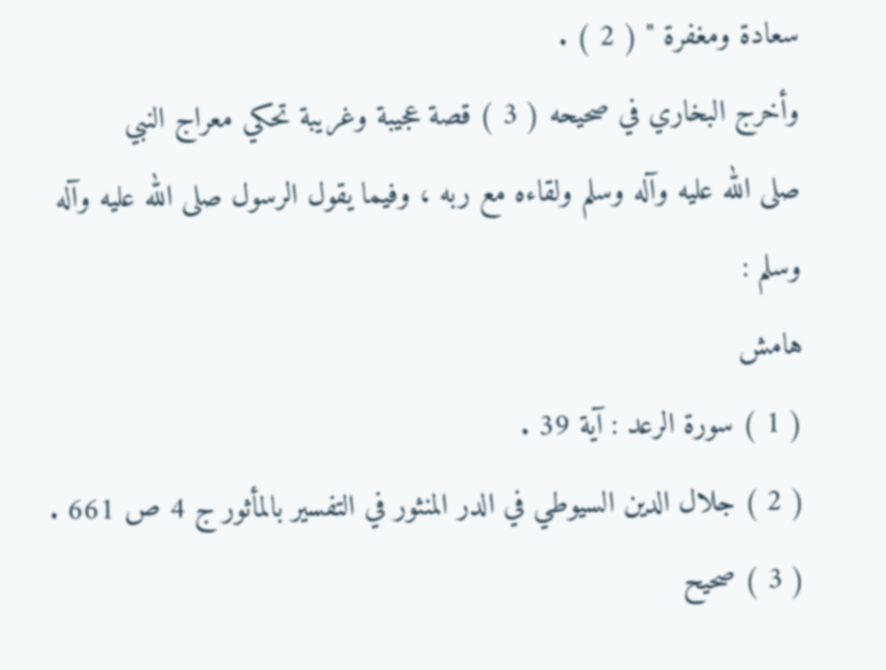سعادة ومغفرة " ( 2 ) .
وأخرج البخاري في صحيحه ( 3 ) قصة عجيبة وغريبة تحكي معراج النبي
صلى الله عليه وآله وسلم ولقاءه مع ربه ، وفيما يقول الرسول صلى الله عليه وآله
وسلم :
هامش
( 1 ) سورة الرعد : آية 39 .
( 2 ) جلال الدين السيوطي في الدر المنثور في التفسير بالمأثور ج 4 ص 661 .
( 3 ) صحيح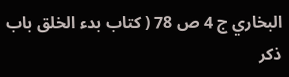البخاري ج 4 ص 78 ( كتاب بدء الخلق باب ذكر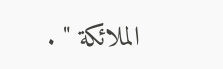الملائكة " .